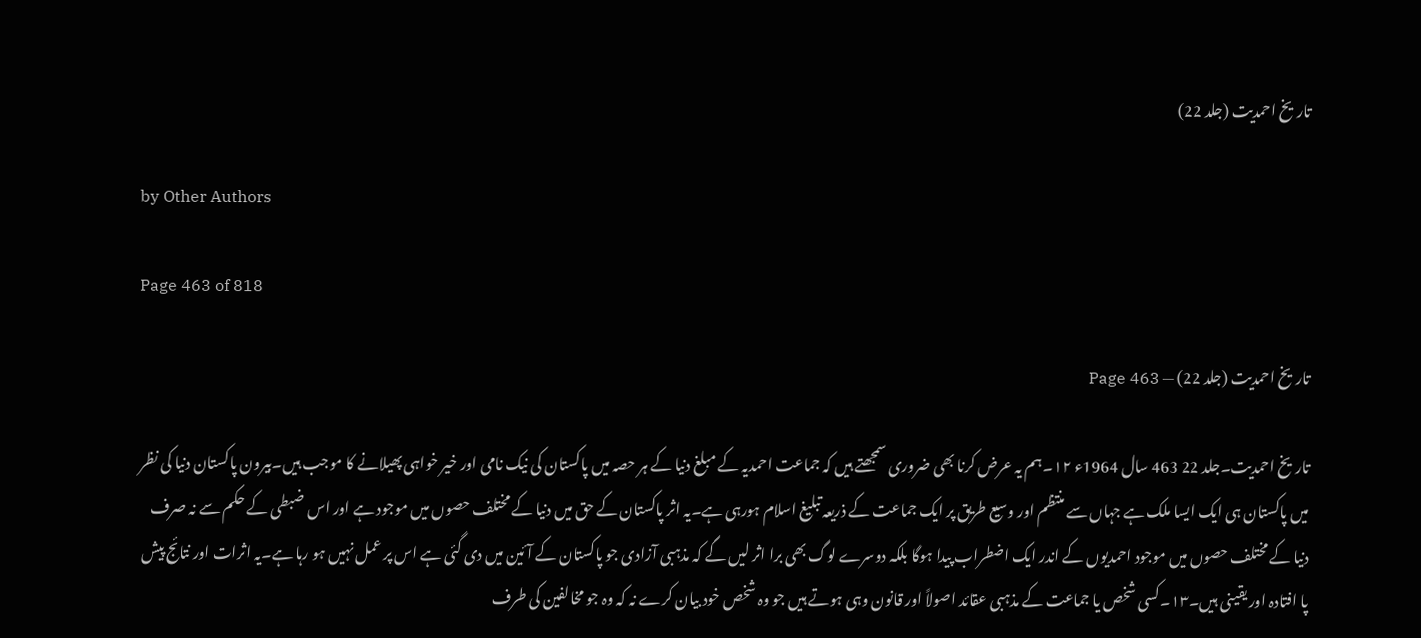تاریخ احمدیت (جلد 22)

by Other Authors

Page 463 of 818

تاریخ احمدیت (جلد 22) — Page 463

تاریخ احمدیت۔جلد 22 463 سال 1964ء ۱۲۔ہم یہ عرض کرنا بھی ضروری سمجھتے ہیں کہ جماعت احمدیہ کے مبلغ دنیا کے ہر حصہ میں پاکستان کی نیک نامی اور خیر خواہی پھیلانے کا موجب ہیں۔بیرون پاکستان دنیا کی نظر میں پاکستان ہی ایک ایسا ملک ہے جہاں سے منتظم اور وسیع طریق پر ایک جماعت کے ذریعہ تبلیغ اسلام ہورہی ہے۔یہ اثر پاکستان کے حق میں دنیا کے مختلف حصوں میں موجود ہے اور اس ضبطی کے حکم سے نہ صرف دنیا کے مختلف حصوں میں موجود احمدیوں کے اندر ایک اضطراب پیدا ہوگا بلکہ دوسرے لوگ بھی برا اثر لیں گے کہ مذہبی آزادی جو پاکستان کے آئین میں دی گئی ہے اس پر عمل نہیں ہو رہا ہے۔یہ اثرات اور نتائج پیش پا افتادہ اور یقینی ہیں۔۱۳۔کسی شخص یا جماعت کے مذہبی عقائد اصولاً اور قانون وہی ہوتے ہیں جو وہ شخص خود بیان کرے نہ کہ وہ جو مخالفین کی طرف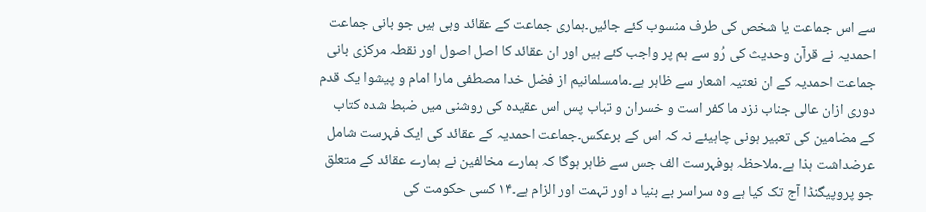سے اس جماعت یا شخص کی طرف منسوب کئے جائیں۔ہماری جماعت کے عقائد وہی ہیں جو بانی جماعت احمدیہ نے قرآن وحدیث کی رُو سے ہم پر واجب کئے ہیں اور ان عقائد کا اصل اصول اور نقطہ مرکزی بانی جماعت احمدیہ کے ان نعتیہ اشعار سے ظاہر ہے۔مامسلمانیم از فضل خدا مصطفی مارا امام و پیشوا یک قدم دوری ازان عالی جناب نزد ما کفر است و خسران و تباب پس اس عقیدہ کی روشنی میں ضبط شدہ کتاب کے مضامین کی تعبیر ہونی چاہیئے نہ کہ اس کے برعکس۔جماعت احمدیہ کے عقائد کی ایک فہرست شامل عرضداشت ہذا ہے۔ملاحظہ ہوفہرست الف جس سے ظاہر ہوگا کہ ہمارے مخالفین نے ہمارے عقائد کے متعلق جو پروپیگنڈا آج تک کیا ہے وہ سراسر بے بنیا د اور تہمت اور الزام ہے۔۱۴ کسی حکومت کی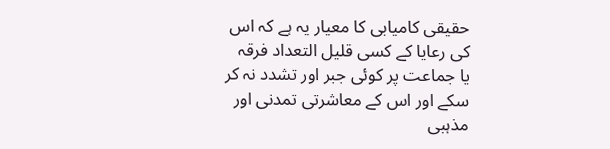حقیقی کامیابی کا معیار یہ ہے کہ اس کی رعایا کے کسی قلیل التعداد فرقہ یا جماعت پر کوئی جبر اور تشدد نہ کر سکے اور اس کے معاشرتی تمدنی اور مذہبی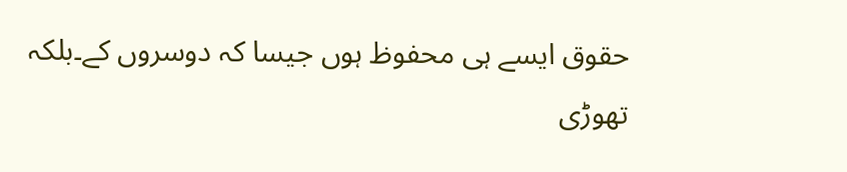حقوق ایسے ہی محفوظ ہوں جیسا کہ دوسروں کے۔بلکہ تھوڑی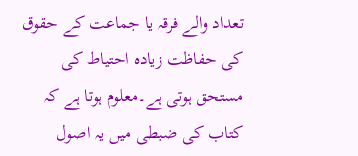تعداد والے فرقہ یا جماعت کے حقوق کی حفاظت زیادہ احتیاط کی مستحق ہوتی ہے۔معلوم ہوتا ہے کہ کتاب کی ضبطی میں یہ اصول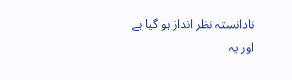نادانستہ نظر انداز ہو گیا ہے اور یہ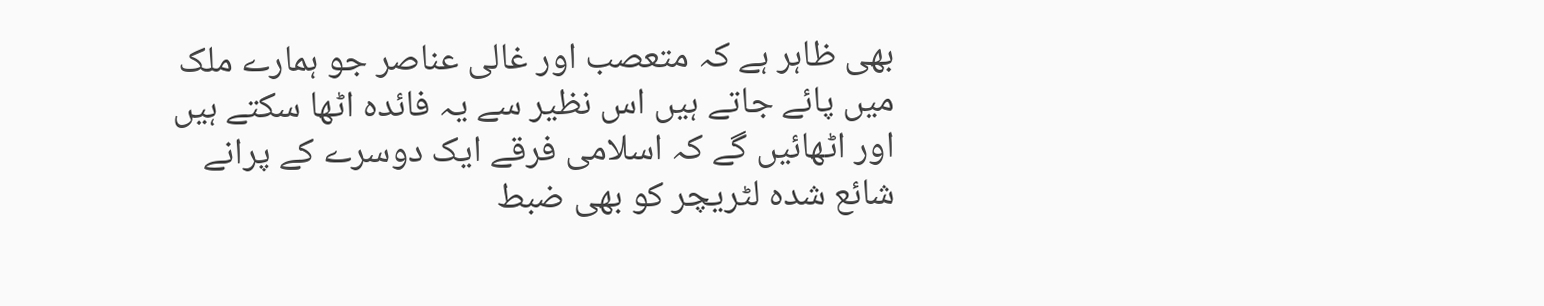بھی ظاہر ہے کہ متعصب اور غالی عناصر جو ہمارے ملک میں پائے جاتے ہیں اس نظیر سے یہ فائدہ اٹھا سکتے ہیں اور اٹھائیں گے کہ اسلامی فرقے ایک دوسرے کے پرانے شائع شدہ لٹریچر کو بھی ضبط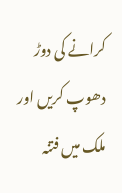کرانے کی دوڑ دھوپ کریں اور ملک میں فتنہ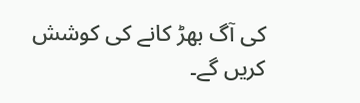کی آگ بھڑ کانے کی کوشش کریں گے۔